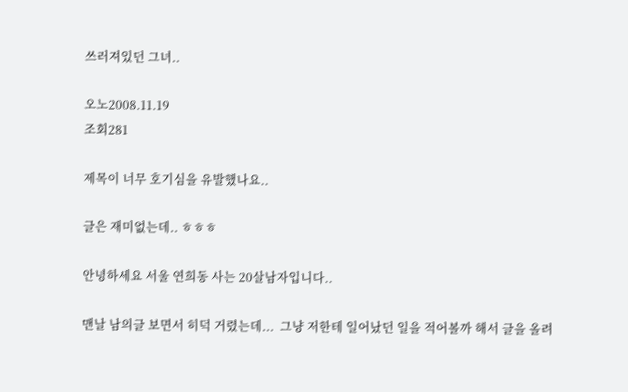쓰러져있던 그녀..

오노2008.11.19
조회281

제목이 너무 호기심을 유발했나요..

글은 재미없는데.. ㅎㅎㅎ

안녕하세요 서울 연희동 사는 20살남자입니다..

맨날 남의글 보면서 히덕 거렸는데...  그냥 저한테 일어났던 일을 적어볼까 해서 글을 올려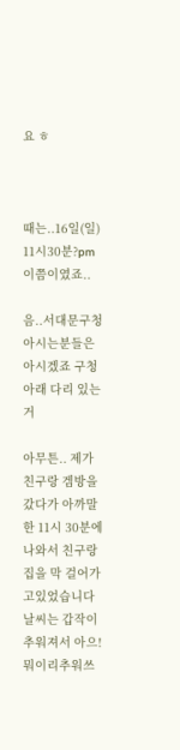요 ㅎ



때는..16일(일) 11시30분?pm 이쯤이였죠..

음..서대문구청 아시는분들은 아시겠죠 구청 아래 다리 있는거

아무튼.. 제가 친구랑 겜방을갔다가 아까말한 11시 30분에 나와서 친구랑 집을 막 걸어가고있었습니다 날씨는 갑작이 추워져서 아으! 뭐이리추워쓰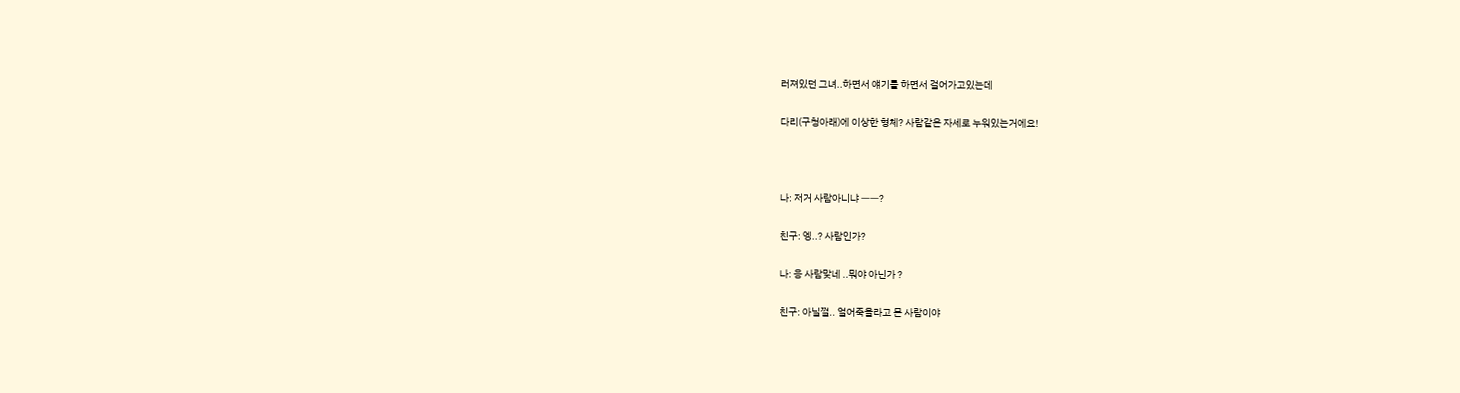러져있던 그녀..하면서 얘기를 하면서 걸어가고있는데

다리(구청아래)에 이상한 형체? 사람같은 자세로 누워있는거에요!



나: 저거 사람아니냐 ㅡㅡ?

친구: 엥..? 사람인가?

나: 응 사람맞네 ..뭐야 아닌가 ?

친구: 아닐껄.. 얼어죽을라고 몬 사람이야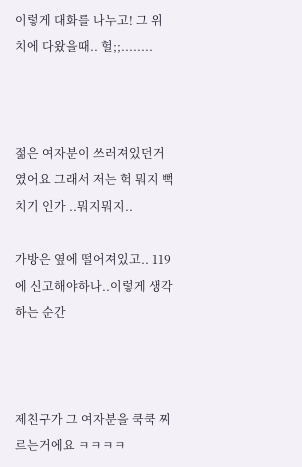이렇게 대화를 나누고! 그 위치에 다왔을때.. 헐;;........



젊은 여자분이 쓰러져있던거였어요 그래서 저는 헉 뭐지 뻑치기 인가 ..뭐지뭐지..

가방은 옆에 떨어져있고.. 119에 신고해야하나..이렇게 생각하는 순간



제친구가 그 여자분을 쿡쿡 찌르는거에요 ㅋㅋㅋㅋ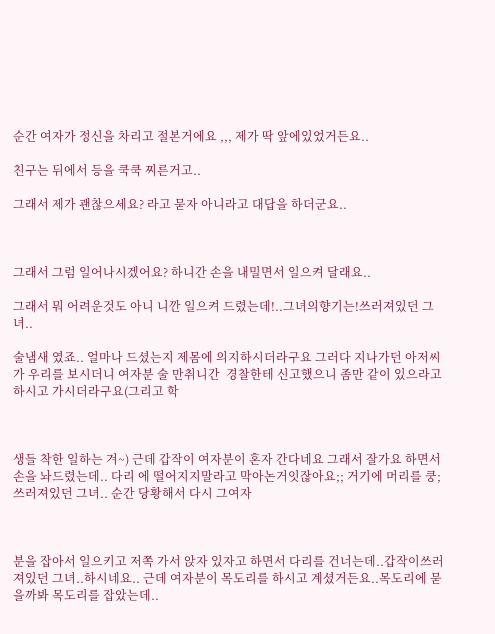순간 여자가 정신을 차리고 절본거에요 ,,, 제가 딱 앞에있었거든요..

친구는 뒤에서 등을 쿡쿡 찌른거고..

그래서 제가 괜찮으세요? 라고 묻자 아니라고 대답을 하더군요..



그래서 그럼 일어나시겠어요? 하니간 손을 내밀면서 일으켜 달래요..

그래서 뭐 어려운것도 아니 니깐 일으켜 드렸는데!..그녀의향기는!쓰러져있던 그녀..

술냄새 였죠.. 얼마나 드셨는지 제몸에 의지하시더라구요 그러다 지나가던 아저씨가 우리를 보시더니 여자분 술 만취니간  경찰한테 신고했으니 좀만 같이 있으라고 하시고 가시더라구요(그리고 학



생들 착한 일하는 겨~) 근데 갑작이 여자분이 혼자 간다네요 그래서 잘가요 하면서 손을 놔드렸는데.. 다리 에 떨어지지말라고 막아논거잇잖아요;; 거기에 머리를 쿵;쓰러져있던 그녀.. 순간 당황해서 다시 그여자



분을 잡아서 일으키고 저쪽 가서 앉자 있자고 하면서 다리를 건너는데..갑작이쓰러져있던 그녀..하시네요.. 근데 여자분이 목도리를 하시고 계셨거든요..목도리에 묻을까봐 목도리를 잡았는데..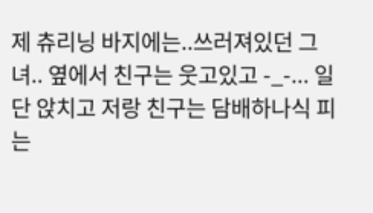제 츄리닝 바지에는..쓰러져있던 그녀.. 옆에서 친구는 웃고있고 -_-... 일단 앉치고 저랑 친구는 담배하나식 피는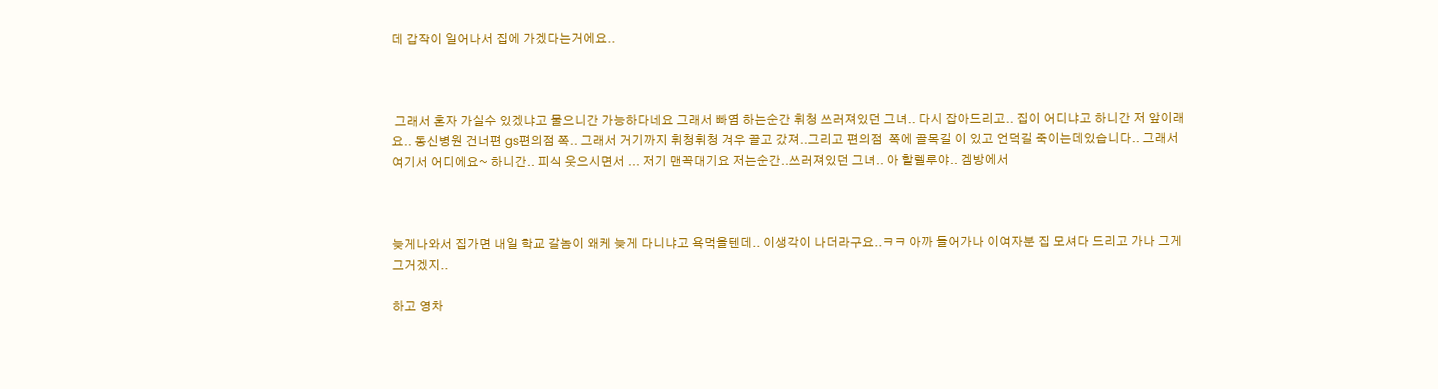데 갑작이 일어나서 집에 가겠다는거에요..



 그래서 혼자 가실수 있겠냐고 물으니간 가능하다네요 그래서 빠염 하는순간 휘청 쓰러져있던 그녀.. 다시 잡아드리고.. 집이 어디냐고 하니간 저 앞이래요.. 동신병원 건너편 gs편의점 쪽.. 그래서 거기까지 휘청휘청 겨우 끌고 갔져..그리고 편의점  쪽에 골목길 이 있고 언덕길 죽이는데있습니다.. 그래서 여기서 어디에요~ 하니간.. 피식 웃으시면서 ... 저기 맨꼭대기요 저는순간..쓰러져있던 그녀.. 아 할렐루야.. 겜방에서



늦게나와서 집가면 내일 학교 갈놈이 왜케 늦게 다니냐고 욕먹을텐데.. 이생각이 나더라구요..ㅋㅋ 아까 들어가나 이여자분 집 모셔다 드리고 가나 그게 그거겠지..

하고 영차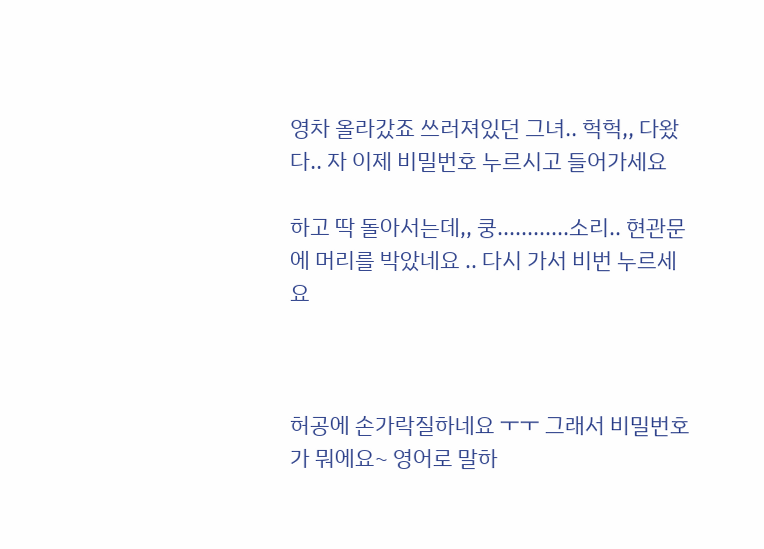영차 올라갔죠 쓰러져있던 그녀.. 헉헉,, 다왔다.. 자 이제 비밀번호 누르시고 들어가세요

하고 딱 돌아서는데,, 쿵............소리.. 현관문에 머리를 박았네요 .. 다시 가서 비번 누르세요



허공에 손가락질하네요 ㅜㅜ 그래서 비밀번호가 뭐에요~ 영어로 말하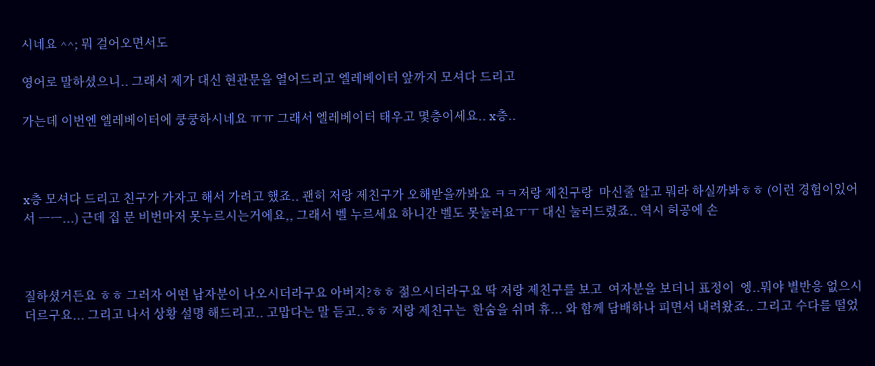시네요 ^^; 뭐 걸어오면서도

영어로 말하셨으니.. 그래서 제가 대신 현관문을 열어드리고 엘레베이터 앞까지 모셔다 드리고

가는데 이번엔 엘레베이터에 쿵쿵하시네요 ㅠㅠ 그래서 엘레베이터 태우고 몇층이세요.. x층..



x층 모셔다 드리고 친구가 가자고 해서 가려고 했죠.. 괜히 저랑 제친구가 오해받을까봐요 ㅋㅋ저랑 제친구랑  마신줄 알고 뭐라 하실까봐ㅎㅎ (이런 경험이있어서 ㅡㅡ...) 근데 집 문 비번마저 못누르시는거에요,, 그래서 벨 누르세요 하니간 벨도 못눌러요ㅜㅜ 대신 눌러드렸죠.. 역시 허공에 손



질하셨거든요 ㅎㅎ 그러자 어떤 남자분이 나오시더라구요 아버지?ㅎㅎ 젊으시더라구요 딱 저랑 제친구를 보고  여자분을 보더니 표정이  엥..뭐야 별반응 없으시더르구요... 그리고 나서 상황 설명 해드리고.. 고맙다는 말 듣고..ㅎㅎ 저랑 제친구는  한숨을 쉬며 휴... 와 함께 담배하나 피면서 내려왔죠.. 그리고 수다를 떨었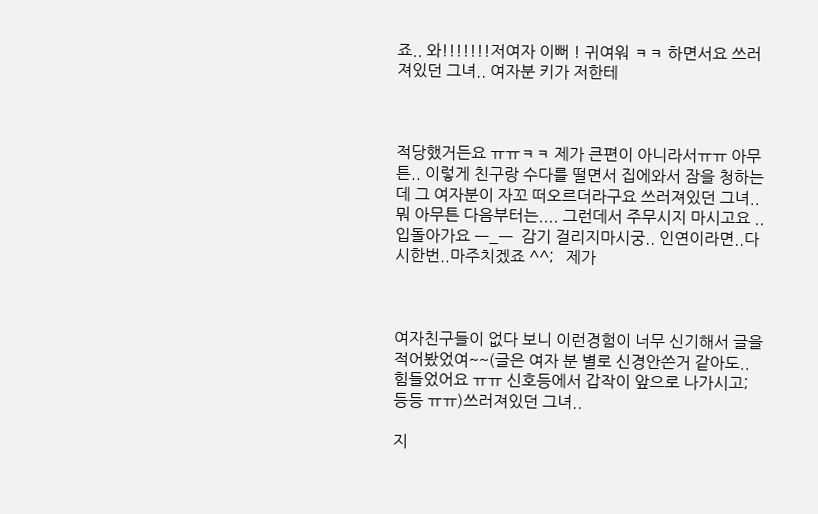죠.. 와!!!!!!!저여자 이뻐 ! 귀여워 ㅋㅋ 하면서요 쓰러져있던 그녀.. 여자분 키가 저한테



적당했거든요 ㅠㅠㅋㅋ 제가 큰편이 아니라서ㅠㅠ 아무튼.. 이렇게 친구랑 수다를 떨면서 집에와서 잠을 청하는데 그 여자분이 자꼬 떠오르더라구요 쓰러져있던 그녀.. 뭐 아무튼 다음부터는.... 그런데서 주무시지 마시고요 ..입돌아가요 ㅡ_ㅡ  감기 걸리지마시궁.. 인연이라면..다시한번..마주치겠죠 ^^;   제가



여자친구들이 없다 보니 이런경험이 너무 신기해서 글을 적어봤었여~~(글은 여자 분 별로 신경안쓴거 같아도..힘들었어요 ㅠㅠ 신호등에서 갑작이 앞으로 나가시고;등등 ㅠㅠ)쓰러져있던 그녀..

지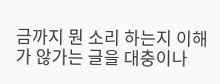금까지 뭔 소리 하는지 이해가 않가는 글을 대충이나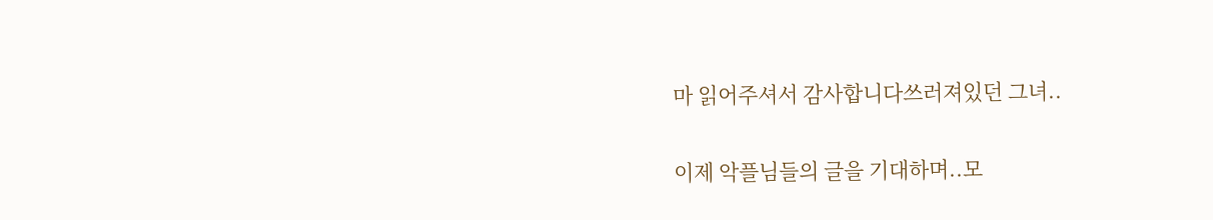마 읽어주셔서 감사합니다쓰러져있던 그녀..

이제 악플님들의 글을 기대하며..모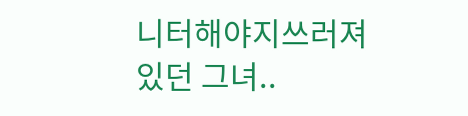니터해야지쓰러져있던 그녀..